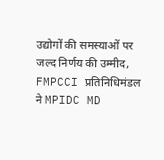उद्योगों की समस्याओं पर जल्द निर्णय की उम्मीद, FMPCCI प्रतिनिधिमंडल ने MPIDC MD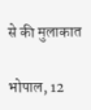से की मुलाकात

भोपाल, 12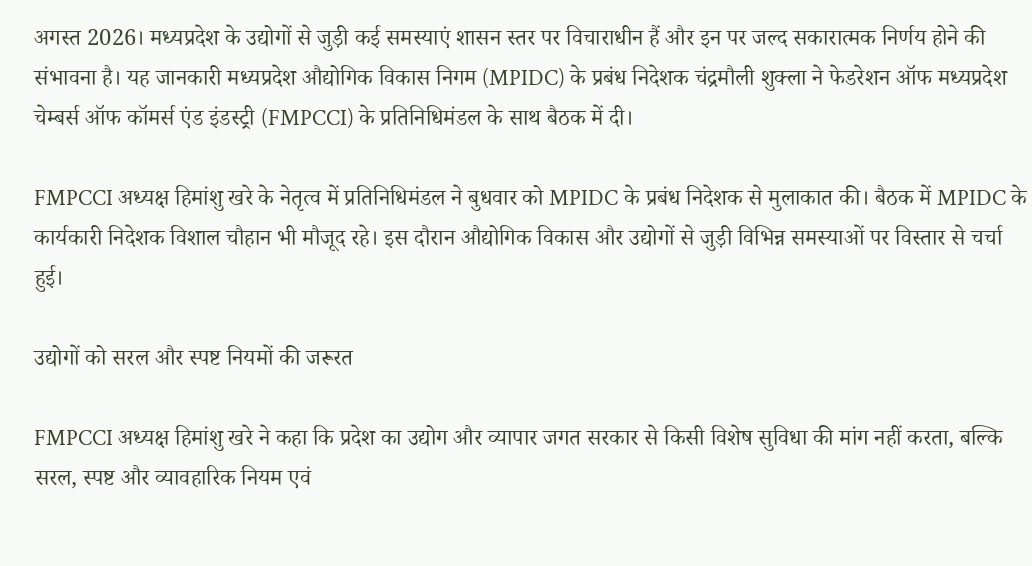अगस्त 2026। मध्यप्रदेश के उद्योगों से जुड़ी कई समस्याएं शासन स्तर पर विचाराधीन हैं और इन पर जल्द सकारात्मक निर्णय होने की संभावना है। यह जानकारी मध्यप्रदेश औद्योगिक विकास निगम (MPIDC) के प्रबंध निदेशक चंद्रमौली शुक्ला ने फेडरेशन ऑफ मध्यप्रदेश चेम्बर्स ऑफ कॉमर्स एंड इंडस्ट्री (FMPCCI) के प्रतिनिधिमंडल के साथ बैठक में दी।

FMPCCI अध्यक्ष हिमांशु खरे के नेतृत्व में प्रतिनिधिमंडल ने बुधवार को MPIDC के प्रबंध निदेशक से मुलाकात की। बैठक में MPIDC के कार्यकारी निदेशक विशाल चौहान भी मौजूद रहे। इस दौरान औद्योगिक विकास और उद्योगों से जुड़ी विभिन्न समस्याओं पर विस्तार से चर्चा हुई।

उद्योगों को सरल और स्पष्ट नियमों की जरूरत

FMPCCI अध्यक्ष हिमांशु खरे ने कहा कि प्रदेश का उद्योग और व्यापार जगत सरकार से किसी विशेष सुविधा की मांग नहीं करता, बल्कि सरल, स्पष्ट और व्यावहारिक नियम एवं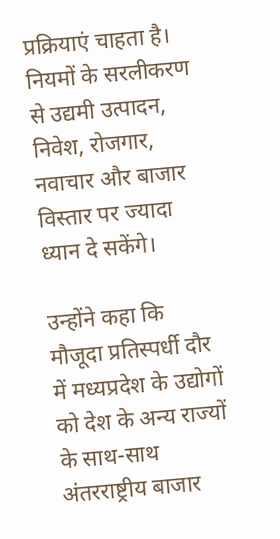प्रक्रियाएं चाहता है। नियमों के सरलीकरण से उद्यमी उत्पादन, निवेश, रोजगार, नवाचार और बाजार विस्तार पर ज्यादा ध्यान दे सकेंगे।

उन्होंने कहा कि मौजूदा प्रतिस्पर्धी दौर में मध्यप्रदेश के उद्योगों को देश के अन्य राज्यों के साथ-साथ अंतरराष्ट्रीय बाजार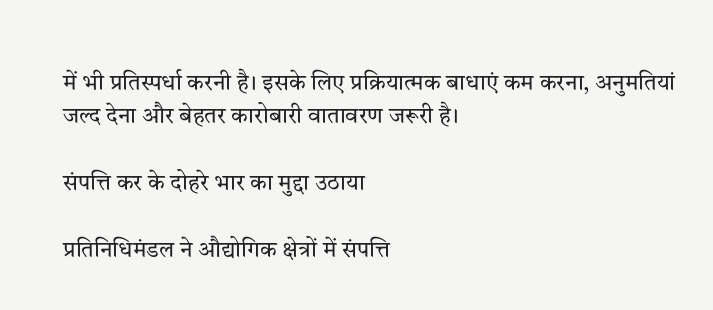में भी प्रतिस्पर्धा करनी है। इसके लिए प्रक्रियात्मक बाधाएं कम करना, अनुमतियां जल्द देना और बेहतर कारोबारी वातावरण जरूरी है।

संपत्ति कर के दोहरे भार का मुद्दा उठाया

प्रतिनिधिमंडल ने औद्योगिक क्षेत्रों में संपत्ति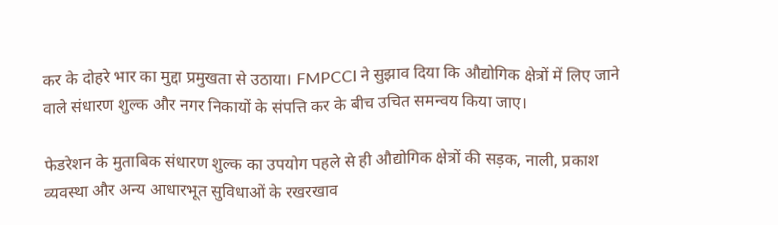कर के दोहरे भार का मुद्दा प्रमुखता से उठाया। FMPCCI ने सुझाव दिया कि औद्योगिक क्षेत्रों में लिए जाने वाले संधारण शुल्क और नगर निकायों के संपत्ति कर के बीच उचित समन्वय किया जाए।

फेडरेशन के मुताबिक संधारण शुल्क का उपयोग पहले से ही औद्योगिक क्षेत्रों की सड़क, नाली, प्रकाश व्यवस्था और अन्य आधारभूत सुविधाओं के रखरखाव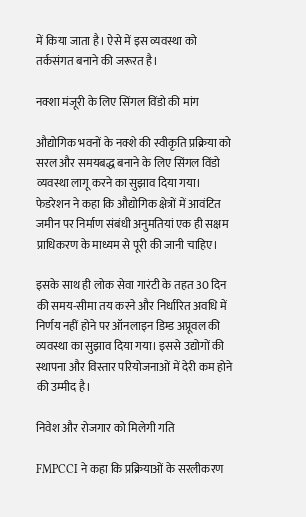में किया जाता है। ऐसे में इस व्यवस्था को तर्कसंगत बनाने की जरूरत है।

नक्शा मंजूरी के लिए सिंगल विंडो की मांग

औद्योगिक भवनों के नक्शे की स्वीकृति प्रक्रिया को सरल और समयबद्ध बनाने के लिए सिंगल विंडो व्यवस्था लागू करने का सुझाव दिया गया। फेडरेशन ने कहा कि औद्योगिक क्षेत्रों में आवंटित जमीन पर निर्माण संबंधी अनुमतियां एक ही सक्षम प्राधिकरण के माध्यम से पूरी की जानी चाहिए।

इसके साथ ही लोक सेवा गारंटी के तहत 30 दिन की समय-सीमा तय करने और निर्धारित अवधि में निर्णय नहीं होने पर ऑनलाइन डिम्ड अप्रूवल की व्यवस्था का सुझाव दिया गया। इससे उद्योगों की स्थापना और विस्तार परियोजनाओं में देरी कम होने की उम्मीद है।

निवेश और रोजगार को मिलेगी गति

FMPCCI ने कहा कि प्रक्रियाओं के सरलीकरण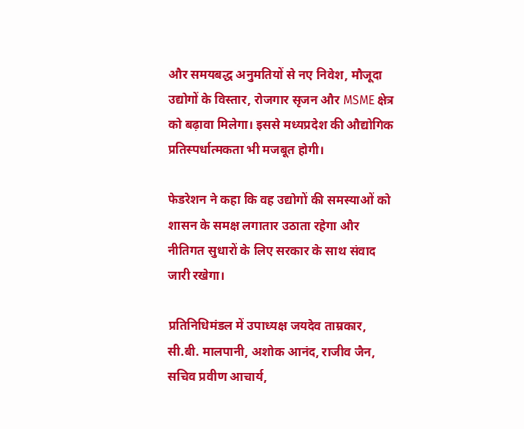और समयबद्ध अनुमतियों से नए निवेश, मौजूदा उद्योगों के विस्तार, रोजगार सृजन और MSME क्षेत्र को बढ़ावा मिलेगा। इससे मध्यप्रदेश की औद्योगिक प्रतिस्पर्धात्मकता भी मजबूत होगी।

फेडरेशन ने कहा कि वह उद्योगों की समस्याओं को शासन के समक्ष लगातार उठाता रहेगा और नीतिगत सुधारों के लिए सरकार के साथ संवाद जारी रखेगा।

प्रतिनिधिमंडल में उपाध्यक्ष जयदेव ताम्रकार, सी.बी. मालपानी, अशोक आनंद, राजीव जैन, सचिव प्रवीण आचार्य,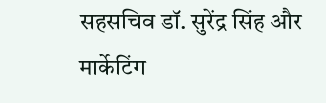सहसचिव डॉ. सुरेंद्र सिंह और मार्केटिंग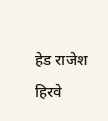हेड राजेश हिरवे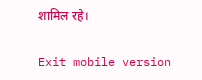शामिल रहे।

Exit mobile version